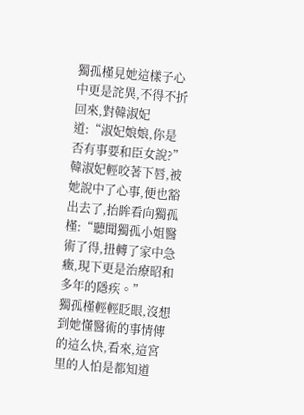獨孤槿見她這樣子心中更是詫異,不得不折回來,對韓淑妃道:“淑妃娘娘,你是否有事要和臣女說?”
韓淑妃輕咬著下唇,被她說中了心事,便也豁出去了,抬眸看向獨孤槿:“聽聞獨孤小姐醫術了得,扭轉了家中急癥,現下更是治療昭和多年的隱疾。”
獨孤槿輕輕眨眼,沒想到她懂醫術的事情傳的這么快,看來,這宮里的人怕是都知道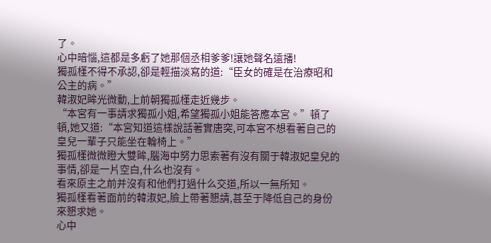了。
心中暗惱,這都是多虧了她那個丞相爹爹!讓她聲名遠播!
獨孤槿不得不承認,卻是輕描淡寫的道:“臣女的確是在治療昭和公主的病。”
韓淑妃眸光微動,上前朝獨孤槿走近幾步。
“本宮有一事請求獨孤小姐,希望獨孤小姐能答應本宮。”頓了頓,她又道:“本宮知道這樣說話著實唐突,可本宮不想看著自己的皇兒一輩子只能坐在輪椅上。”
獨孤槿微微瞪大雙眸,腦海中努力思索著有沒有關于韓淑妃皇兒的事情,卻是一片空白,什么也沒有。
看來原主之前并沒有和他們打過什么交道,所以一無所知。
獨孤槿看著面前的韓淑妃,臉上帶著懇請,甚至于降低自己的身份來懇求她。
心中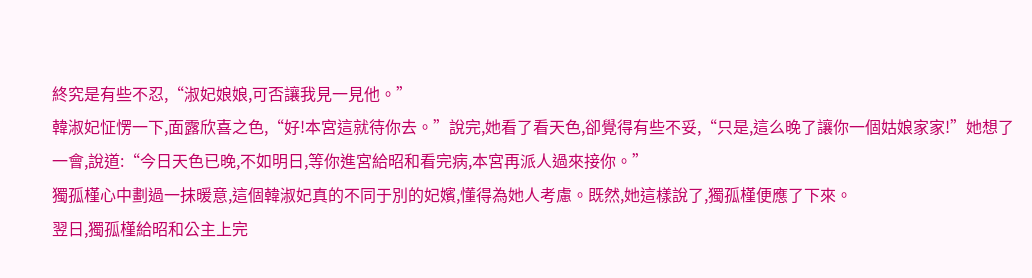終究是有些不忍,“淑妃娘娘,可否讓我見一見他。”
韓淑妃怔愣一下,面露欣喜之色,“好!本宮這就待你去。”說完,她看了看天色,卻覺得有些不妥,“只是,這么晚了讓你一個姑娘家家!”她想了一會,說道:“今日天色已晚,不如明日,等你進宮給昭和看完病,本宮再派人過來接你。”
獨孤槿心中劃過一抹暖意,這個韓淑妃真的不同于別的妃嬪,懂得為她人考慮。既然,她這樣說了,獨孤槿便應了下來。
翌日,獨孤槿給昭和公主上完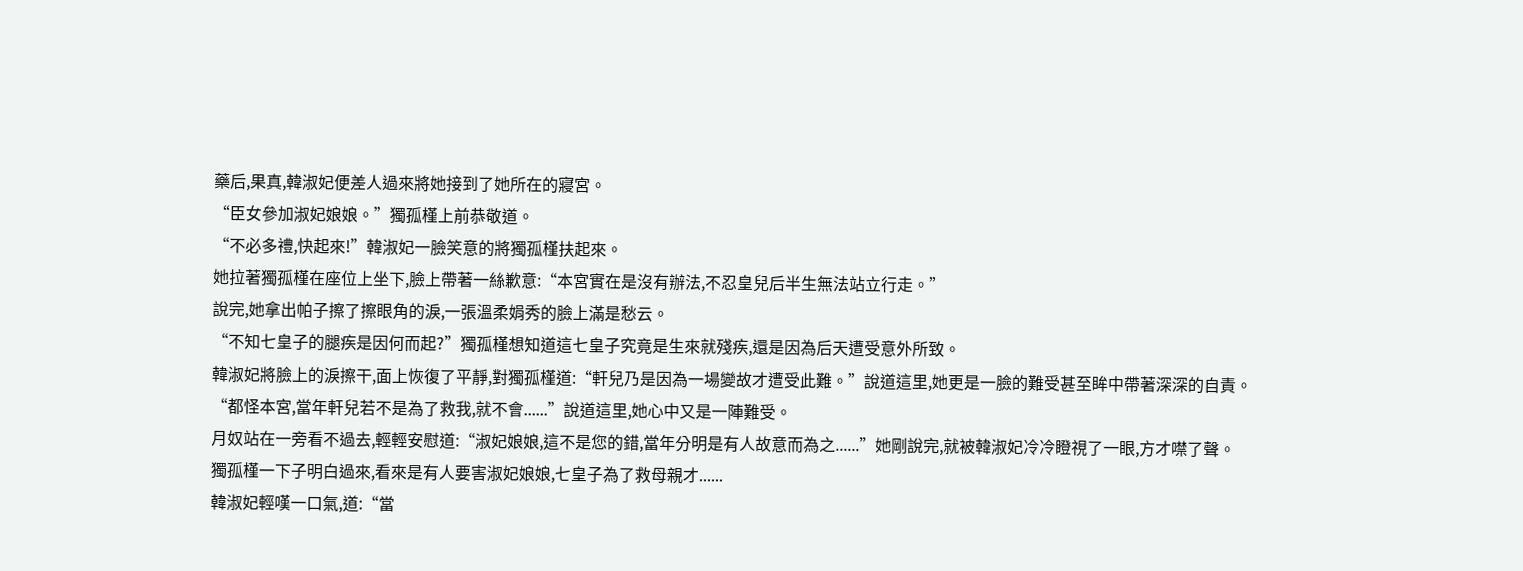藥后,果真,韓淑妃便差人過來將她接到了她所在的寢宮。
“臣女參加淑妃娘娘。”獨孤槿上前恭敬道。
“不必多禮,快起來!”韓淑妃一臉笑意的將獨孤槿扶起來。
她拉著獨孤槿在座位上坐下,臉上帶著一絲歉意:“本宮實在是沒有辦法,不忍皇兒后半生無法站立行走。”
說完,她拿出帕子擦了擦眼角的淚,一張溫柔娟秀的臉上滿是愁云。
“不知七皇子的腿疾是因何而起?”獨孤槿想知道這七皇子究竟是生來就殘疾,還是因為后天遭受意外所致。
韓淑妃將臉上的淚擦干,面上恢復了平靜,對獨孤槿道:“軒兒乃是因為一場變故才遭受此難。”說道這里,她更是一臉的難受甚至眸中帶著深深的自責。
“都怪本宮,當年軒兒若不是為了救我,就不會......”說道這里,她心中又是一陣難受。
月奴站在一旁看不過去,輕輕安慰道:“淑妃娘娘,這不是您的錯,當年分明是有人故意而為之......”她剛說完,就被韓淑妃冷冷瞪視了一眼,方才噤了聲。
獨孤槿一下子明白過來,看來是有人要害淑妃娘娘,七皇子為了救母親才......
韓淑妃輕嘆一口氣,道:“當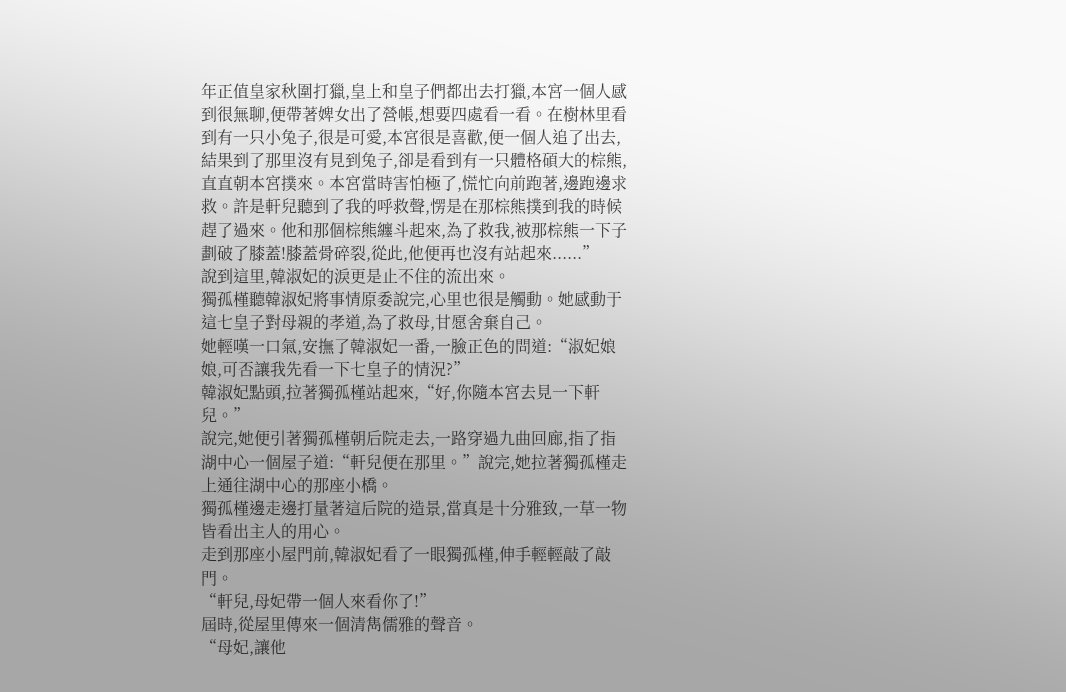年正值皇家秋圍打獵,皇上和皇子們都出去打獵,本宮一個人感到很無聊,便帶著婢女出了營帳,想要四處看一看。在樹林里看到有一只小兔子,很是可愛,本宮很是喜歡,便一個人追了出去,結果到了那里沒有見到兔子,卻是看到有一只體格碩大的棕熊,直直朝本宮撲來。本宮當時害怕極了,慌忙向前跑著,邊跑邊求救。許是軒兒聽到了我的呼救聲,愣是在那棕熊撲到我的時候趕了過來。他和那個棕熊纏斗起來,為了救我,被那棕熊一下子劃破了膝蓋!膝蓋骨碎裂,從此,他便再也沒有站起來......”
說到這里,韓淑妃的淚更是止不住的流出來。
獨孤槿聽韓淑妃將事情原委說完,心里也很是觸動。她感動于這七皇子對母親的孝道,為了救母,甘愿舍棄自己。
她輕嘆一口氣,安撫了韓淑妃一番,一臉正色的問道:“淑妃娘娘,可否讓我先看一下七皇子的情況?”
韓淑妃點頭,拉著獨孤槿站起來,“好,你隨本宮去見一下軒兒。”
說完,她便引著獨孤槿朝后院走去,一路穿過九曲回廊,指了指湖中心一個屋子道:“軒兒便在那里。”說完,她拉著獨孤槿走上通往湖中心的那座小橋。
獨孤槿邊走邊打量著這后院的造景,當真是十分雅致,一草一物皆看出主人的用心。
走到那座小屋門前,韓淑妃看了一眼獨孤槿,伸手輕輕敲了敲門。
“軒兒,母妃帶一個人來看你了!”
屆時,從屋里傳來一個清雋儒雅的聲音。
“母妃,讓他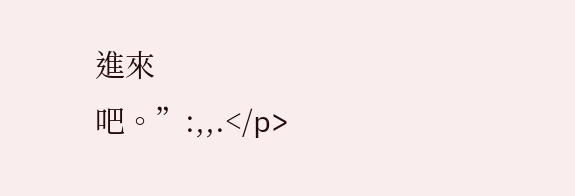進來吧。”:,,.</p>